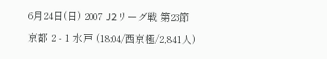6月24日(日) 2007 J2リーグ戦 第23節
京都 2 - 1 水戸 (18:04/西京極/2,841人)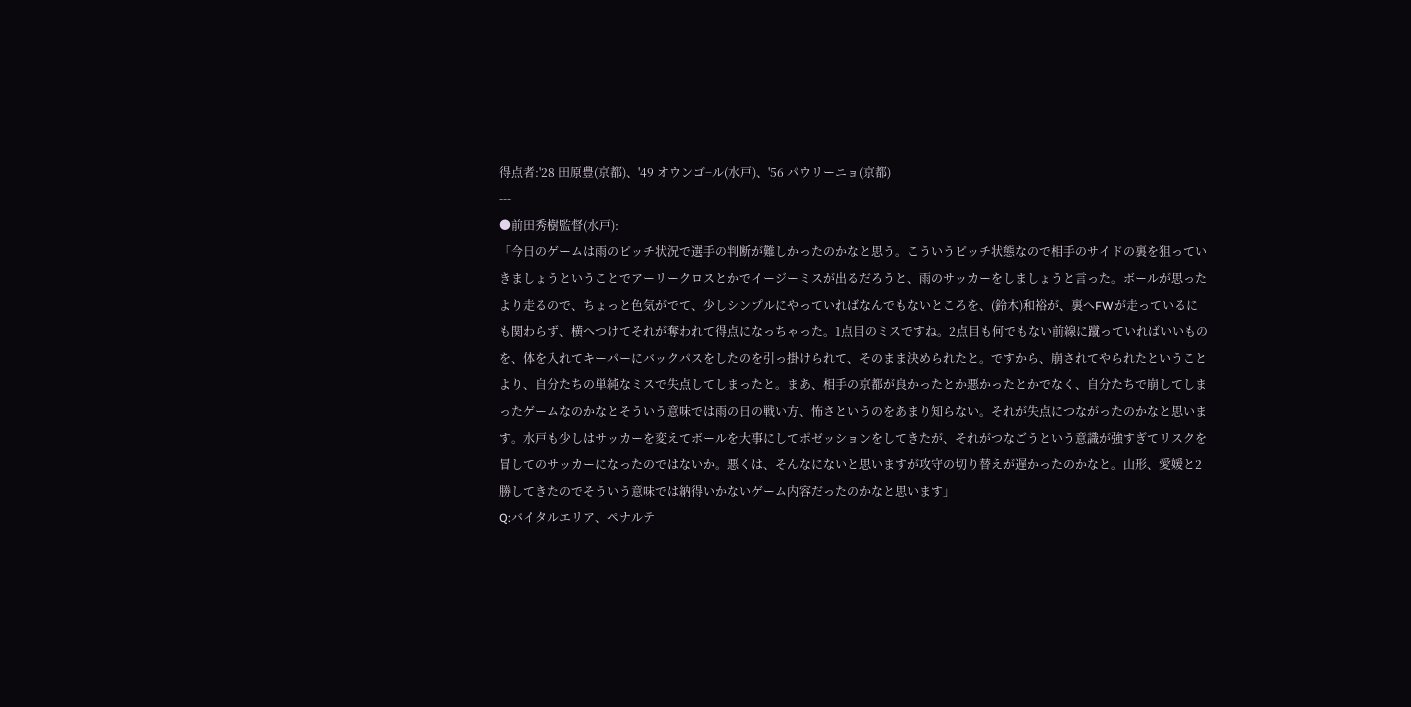得点者:'28 田原豊(京都)、'49 オウンゴ−ル(水戸)、'56 パウリーニョ(京都)
---
●前田秀樹監督(水戸):
「今日のゲームは雨のピッチ状況で選手の判断が難しかったのかなと思う。こういうピッチ状態なので相手のサイドの裏を狙っていきましょうということでアーリークロスとかでイージーミスが出るだろうと、雨のサッカーをしましょうと言った。ボールが思ったより走るので、ちょっと色気がでて、少しシンプルにやっていればなんでもないところを、(鈴木)和裕が、裏へFWが走っているにも関わらず、横へつけてそれが奪われて得点になっちゃった。1点目のミスですね。2点目も何でもない前線に蹴っていればいいものを、体を入れてキーパーにバックパスをしたのを引っ掛けられて、そのまま決められたと。ですから、崩されてやられたということより、自分たちの単純なミスで失点してしまったと。まあ、相手の京都が良かったとか悪かったとかでなく、自分たちで崩してしまったゲームなのかなとそういう意味では雨の日の戦い方、怖さというのをあまり知らない。それが失点につながったのかなと思います。水戸も少しはサッカーを変えてボールを大事にしてポゼッションをしてきたが、それがつなごうという意識が強すぎてリスクを冒してのサッカーになったのではないか。悪くは、そんなにないと思いますが攻守の切り替えが遅かったのかなと。山形、愛媛と2勝してきたのでそういう意味では納得いかないゲーム内容だったのかなと思います」
Q:バイタルエリア、ペナルテ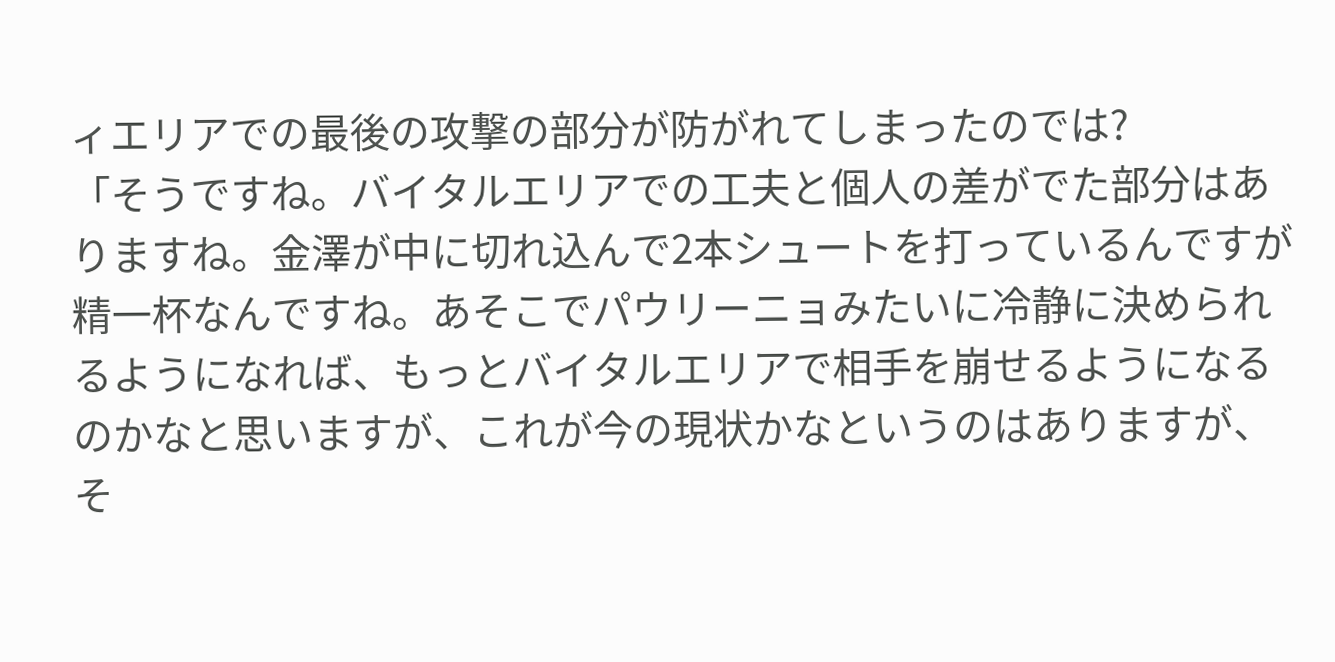ィエリアでの最後の攻撃の部分が防がれてしまったのでは?
「そうですね。バイタルエリアでの工夫と個人の差がでた部分はありますね。金澤が中に切れ込んで2本シュートを打っているんですが精一杯なんですね。あそこでパウリーニョみたいに冷静に決められるようになれば、もっとバイタルエリアで相手を崩せるようになるのかなと思いますが、これが今の現状かなというのはありますが、そ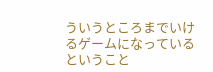ういうところまでいけるゲームになっているということ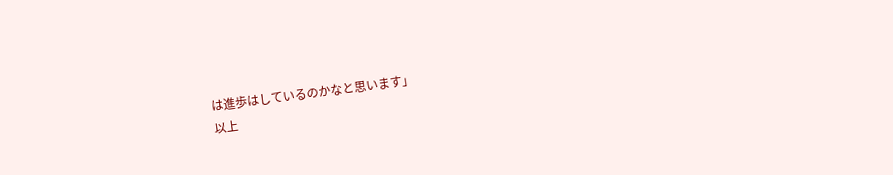は進歩はしているのかなと思います」
以上